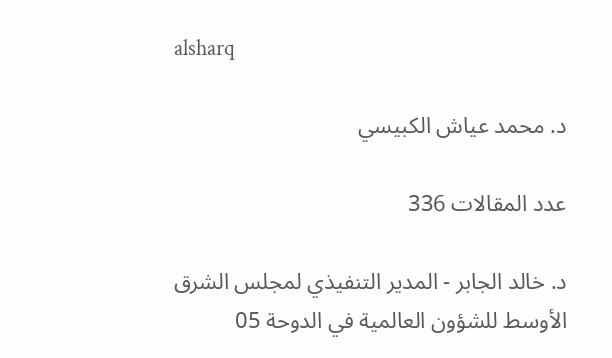alsharq

د. محمد عياش الكبيسي

عدد المقالات 336

د. خالد الجابر - المدير التنفيذي لمجلس الشرق الأوسط للشؤون العالمية في الدوحة 05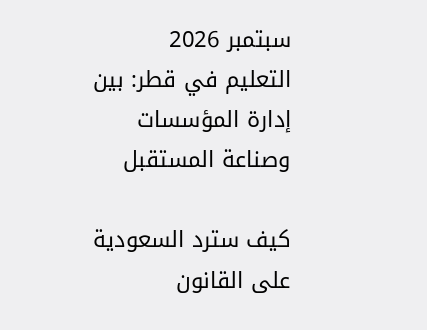سبتمبر 2026
التعليم في قطر: بين إدارة المؤسسات وصناعة المستقبل

كيف سترد السعودية على القانون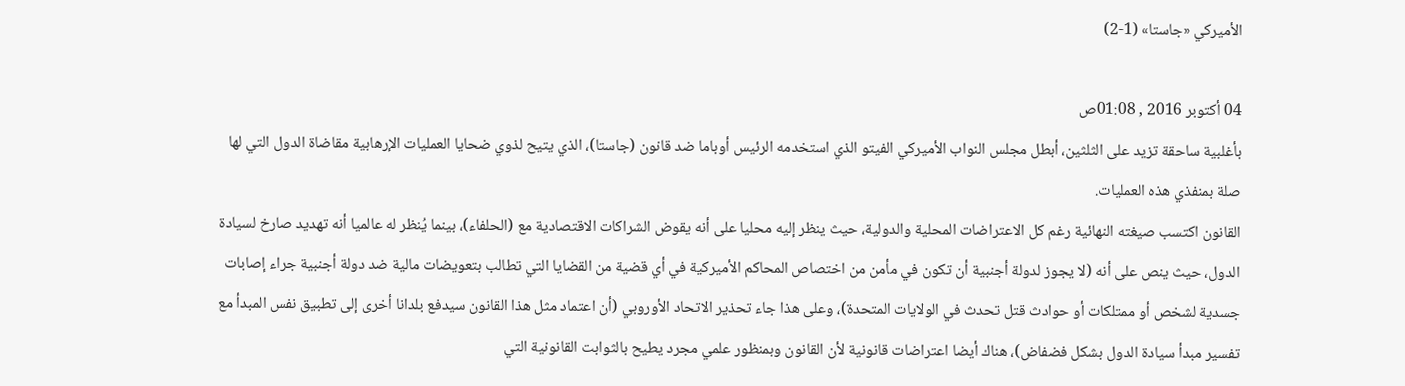الأميركي «جاستا» (1-2)

04 أكتوبر 2016 , 01:08ص
بأغلبية ساحقة تزيد على الثلثين، أبطل مجلس النواب الأميركي الفيتو الذي استخدمه الرئيس أوباما ضد قانون (جاستا)، الذي يتيح لذوي ضحايا العمليات الإرهابية مقاضاة الدول التي لها صلة بمنفذي هذه العمليات.
القانون اكتسب صيغته النهائية رغم كل الاعتراضات المحلية والدولية، حيث ينظر إليه محليا على أنه يقوض الشراكات الاقتصادية مع (الحلفاء)، بينما يُنظر له عالميا أنه تهديد صارخ لسيادة الدول، حيث ينص على أنه (لا يجوز لدولة أجنبية أن تكون في مأمن من اختصاص المحاكم الأميركية في أي قضية من القضايا التي تطالب بتعويضات مالية ضد دولة أجنبية جراء إصابات جسدية لشخص أو ممتلكات أو حوادث قتل تحدث في الولايات المتحدة)، وعلى هذا جاء تحذير الاتحاد الأوروبي (أن اعتماد مثل هذا القانون سيدفع بلدانا أخرى إلى تطبيق نفس المبدأ مع تفسير مبدأ سيادة الدول بشكل فضفاض)، هناك أيضا اعتراضات قانونية لأن القانون وبمنظور علمي مجرد يطيح بالثوابت القانونية التي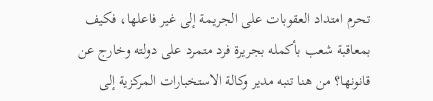تحرم امتداد العقوبات على الجريمة إلى غير فاعلها، فكيف بمعاقبة شعب بأكمله بجريرة فرد متمرد على دولته وخارج عن قانونها؟ من هنا تنبه مدير وكالة الاستخبارات المركزية إلى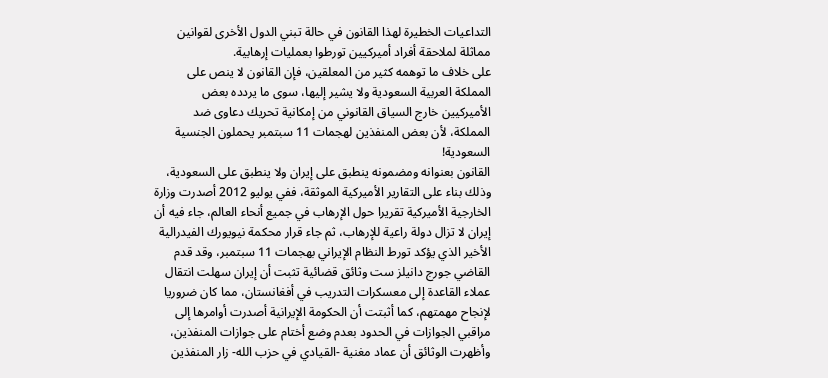التداعيات الخطيرة لهذا القانون في حالة تبني الدول الأخرى لقوانين مماثلة لملاحقة أفراد أميركيين تورطوا بعمليات إرهابية.
على خلاف ما توهمه كثير من المعلقين، فإن القانون لا ينص على المملكة العربية السعودية ولا يشير إليها، سوى ما يردده بعض الأميركيين خارج السياق القانوني من إمكانية تحريك دعاوى ضد المملكة، لأن بعض المنفذين لهجمات 11 سبتمبر يحملون الجنسية السعودية!
القانون بعنوانه ومضمونه ينطبق على إيران ولا ينطبق على السعودية، وذلك بناء على التقارير الأميركية الموثقة، ففي يوليو 2012 أصدرت وزارة الخارجية الأميركية تقريرا حول الإرهاب في جميع أنحاء العالم، جاء فيه أن إيران لا تزال دولة راعية للإرهاب، ثم جاء قرار محكمة نيويورك الفيدرالية الأخير الذي يؤكد تورط النظام الإيراني بهجمات 11 سبتمبر، وقد قدم القاضي جورج دانيلز ست وثائق قضائية تثبت أن إيران سهلت انتقال عملاء القاعدة إلى معسكرات التدريب في أفغانستان، مما كان ضروريا لإنجاح مهمتهم، كما أثبتت أن الحكومة الإيرانية أصدرت أوامرها إلى مراقبي الجوازات في الحدود بعدم وضع أختام على جوازات المنفذين، وأظهرت الوثائق أن عماد مغنية -القيادي في حزب الله- زار المنفذين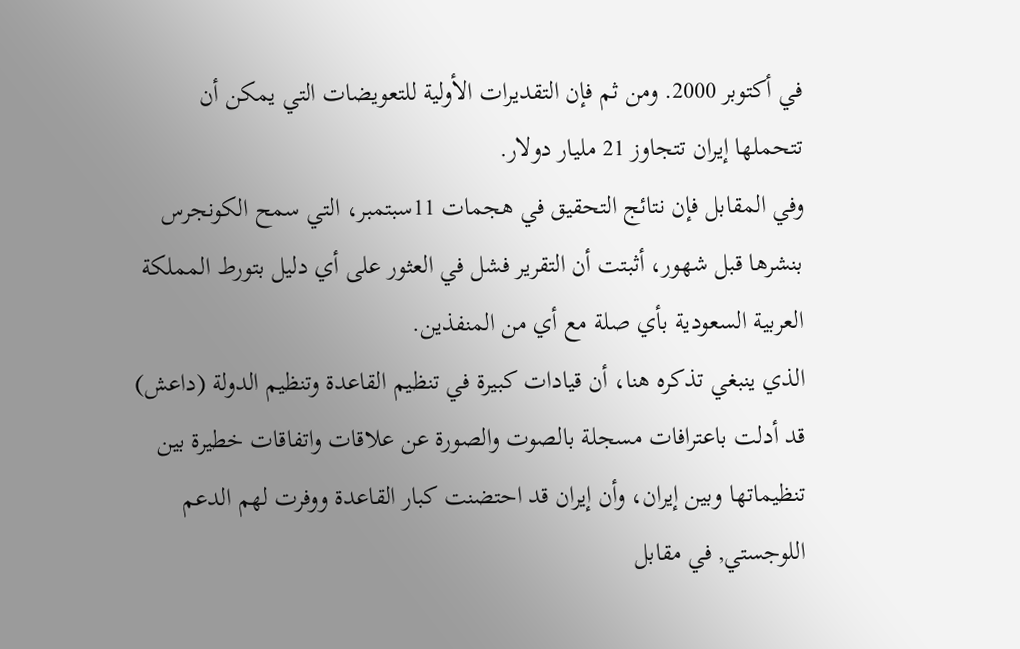في أكتوبر 2000. ومن ثم فإن التقديرات الأولية للتعويضات التي يمكن أن تتحملها إيران تتجاوز 21 مليار دولار.
وفي المقابل فإن نتائج التحقيق في هجمات 11سبتمبر، التي سمح الكونجرس بنشرها قبل شهور، أثبتت أن التقرير فشل في العثور على أي دليل بتورط المملكة العربية السعودية بأي صلة مع أي من المنفذين.
الذي ينبغي تذكره هنا، أن قيادات كبيرة في تنظيم القاعدة وتنظيم الدولة (داعش) قد أدلت باعترافات مسجلة بالصوت والصورة عن علاقات واتفاقات خطيرة بين تنظيماتها وبين إيران، وأن إيران قد احتضنت كبار القاعدة ووفرت لهم الدعم اللوجستي, في مقابل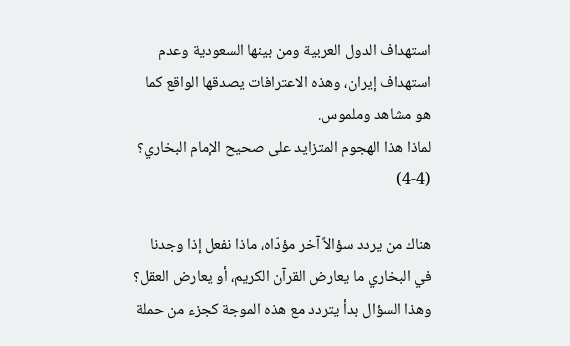استهداف الدول العربية ومن بينها السعودية وعدم استهداف إيران، وهذه الاعترافات يصدقها الواقع كما هو مشاهد وملموس.
لماذا هذا الهجوم المتزايد على صحيح الإمام البخاري؟ (4-4)

هناك من يردد سؤالاً آخر مؤدّاه، ماذا نفعل إذا وجدنا في البخاري ما يعارض القرآن الكريم، أو يعارض العقل؟ وهذا السؤال بدأ يتردد مع هذه الموجة كجزء من حملة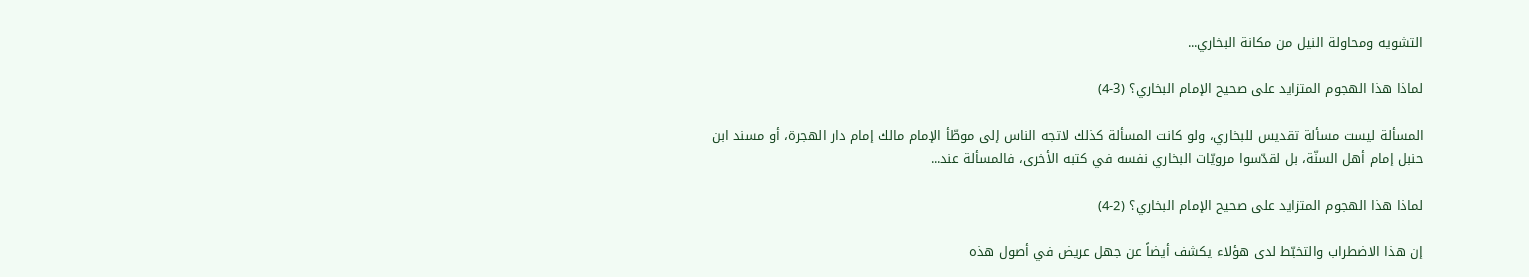التشويه ومحاولة النيل من مكانة البخاري...

لماذا هذا الهجوم المتزايد على صحيح الإمام البخاري؟ (3-4)

المسألة ليست مسألة تقديس للبخاري، ولو كانت المسألة كذلك لاتجه الناس إلى موطّأ الإمام مالك إمام دار الهجرة، أو مسند ابن حنبل إمام أهل السنّة، بل لقدّسوا مرويّات البخاري نفسه في كتبه الأخرى، فالمسألة عند...

لماذا هذا الهجوم المتزايد على صحيح الإمام البخاري؟ (2-4)

إن هذا الاضطراب والتخبّط لدى هؤلاء يكشف أيضاً عن جهل عريض في أصول هذه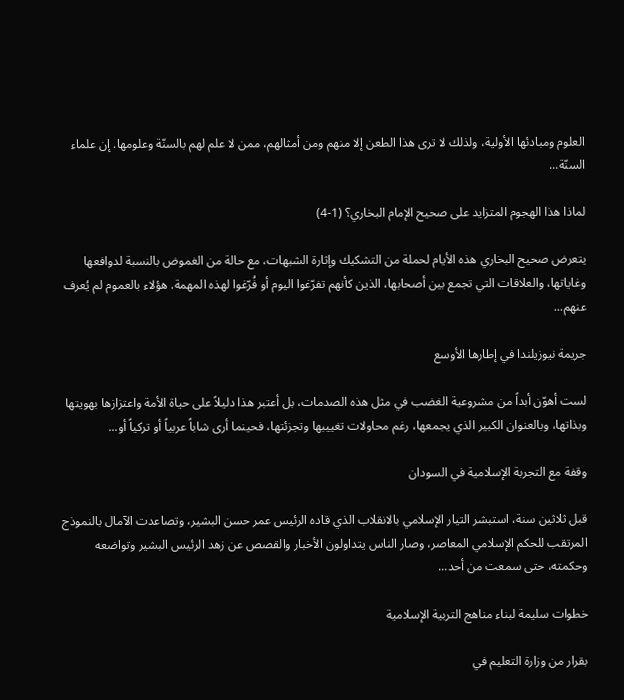العلوم ومبادئها الأولية، ولذلك لا ترى هذا الطعن إلا منهم ومن أمثالهم، ممن لا علم لهم بالسنّة وعلومها. إن علماء السنّة...

لماذا هذا الهجوم المتزايد على صحيح الإمام البخاري؟ (1-4)

يتعرض صحيح البخاري هذه الأيام لحملة من التشكيك وإثارة الشبهات، مع حالة من الغموض بالنسبة لدوافعها وغاياتها، والعلاقات التي تجمع بين أصحابها، الذين كأنهم تفرّغوا اليوم أو فُرّغوا لهذه المهمة. هؤلاء بالعموم لم يُعرف عنهم...

جريمة نيوزيلندا في إطارها الأوسع

لست أهوّن أبداً من مشروعية الغضب في مثل هذه الصدمات، بل أعتبر هذا دليلاً على حياة الأمة واعتزازها بهويتها وبذاتها، وبالعنوان الكبير الذي يجمعها، رغم محاولات تغييبها وتجزئتها، فحينما أرى شاباً عربياً أو تركياً أو...

وقفة مع التجربة الإسلامية في السودان

قبل ثلاثين سنة، استبشر التيار الإسلامي بالانقلاب الذي قاده الرئيس عمر حسن البشير، وتصاعدت الآمال بالنموذج المرتقب للحكم الإسلامي المعاصر، وصار الناس يتداولون الأخبار والقصص عن زهد الرئيس البشير وتواضعه وحكمته، حتى سمعت من أحد...

خطوات سليمة لبناء مناهج التربية الإسلامية

بقرار من وزارة التعليم في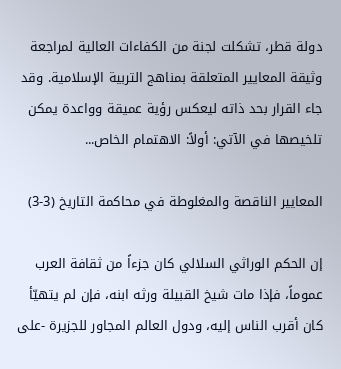دولة قطر، تشكلت لجنة من الكفاءات العالية لمراجعة وثيقة المعايير المتعلقة بمناهج التربية الإسلامية. وقد جاء القرار بحد ذاته ليعكس رؤية عميقة وواعدة يمكن تلخيصها في الآتي: أولاً: الاهتمام الخاص...

المعايير الناقصة والمغلوطة في محاكمة التاريخ (3-3)

إن الحكم الوراثي السلالي كان جزءاً من ثقافة العرب عموماً، فإذا مات شيخ القبيلة ورثه ابنه، فإن لم يتهيّأ كان أقرب الناس إليه، ودول العالم المجاور للجزيرة -على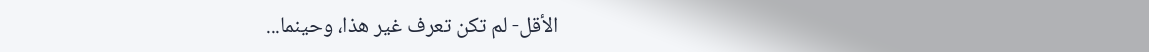الأقل- لم تكن تعرف غير هذا، وحينما...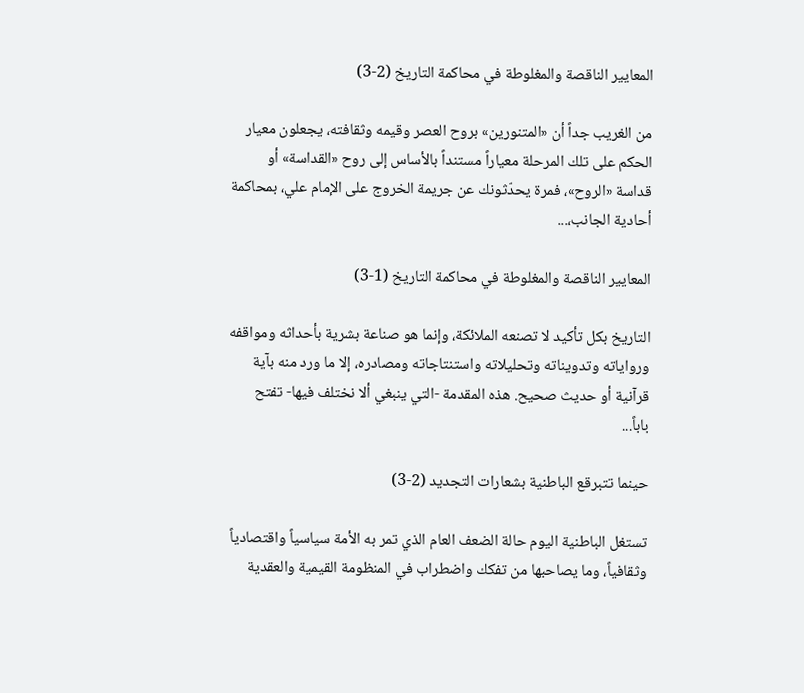المعايير الناقصة والمغلوطة في محاكمة التاريخ (2-3)

من الغريب جداً أن «المتنورين» بروح العصر وقيمه وثقافته، يجعلون معيار الحكم على تلك المرحلة معياراً مستنداً بالأساس إلى روح «القداسة» أو قداسة «الروح»، فمرة يحدّثونك عن جريمة الخروج على الإمام علي، بمحاكمة أحادية الجانب،...

المعايير الناقصة والمغلوطة في محاكمة التاريخ (1-3)

التاريخ بكل تأكيد لا تصنعه الملائكة، وإنما هو صناعة بشرية بأحداثه ومواقفه ورواياته وتدويناته وتحليلاته واستنتاجاته ومصادره، إلا ما ورد منه بآية قرآنية أو حديث صحيح. هذه المقدمة -التي ينبغي ألا نختلف فيها- تفتح باباً...

حينما تتبرقع الباطنية بشعارات التجديد (2-3)

تستغل الباطنية اليوم حالة الضعف العام الذي تمر به الأمة سياسياً واقتصادياً وثقافياً، وما يصاحبها من تفكك واضطراب في المنظومة القيمية والعقدية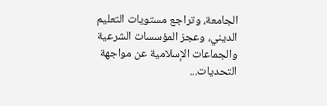الجامعة، وتراجع مستويات التعليم الديني، وعجز المؤسسات الشرعية والجماعات الإسلامية عن مواجهة التحديات...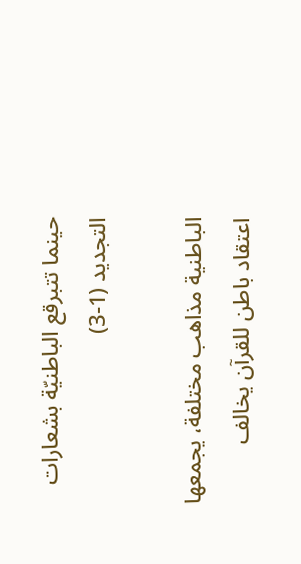حينما تتبرقع الباطنيّة بشعارات التجديد (1-3)

الباطنية مذاهب مختلفة، يجمعها اعتقاد باطن للقرآن يخالف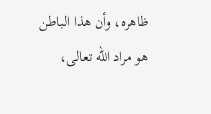ظاهره، وأن هذا الباطن هو مراد الله تعالى،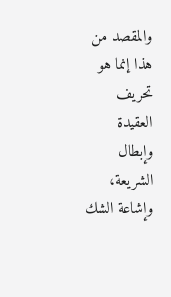والمقصد من هذا إنما هو تحريف العقيدة وإبطال الشريعة، وإشاعة الشك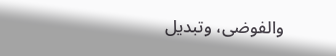والفوضى، وتبديل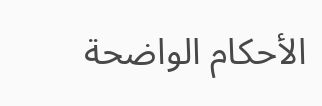الأحكام الواضحة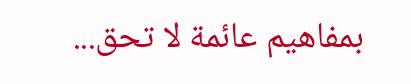بمفاهيم عائمة لا تحق...